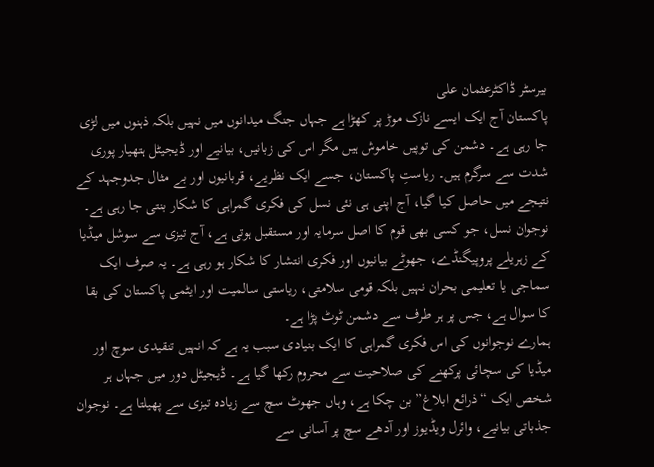بیرسٹر ڈاکٹرعثمان علی
پاکستان آج ایک ایسے نازک موڑ پر کھڑا ہے جہاں جنگ میدانوں میں نہیں بلکہ ذہنوں میں لڑی جا رہی ہے۔ دشمن کی توپیں خاموش ہیں مگر اس کی زبانیں، بیانیے اور ڈیجیٹل ہتھیار پوری شدت سے سرگرم ہیں۔ ریاستِ پاکستان، جسے ایک نظریے، قربانیوں اور بے مثال جدوجہد کے نتیجے میں حاصل کیا گیا، آج اپنی ہی نئی نسل کی فکری گمراہی کا شکار بنتی جا رہی ہے۔ نوجوان نسل، جو کسی بھی قوم کا اصل سرمایہ اور مستقبل ہوتی ہے، آج تیزی سے سوشل میڈیا کے زہریلے پروپیگنڈے، جھوٹے بیانیوں اور فکری انتشار کا شکار ہو رہی ہے۔ یہ صرف ایک سماجی یا تعلیمی بحران نہیں بلکہ قومی سلامتی، ریاستی سالمیت اور ایٹمی پاکستان کی بقا کا سوال ہے، جس پر ہر طرف سے دشمن ٹوٹ پڑا ہے۔
ہمارے نوجوانوں کی اس فکری گمراہی کا ایک بنیادی سبب یہ ہے کہ انہیں تنقیدی سوچ اور میڈیا کی سچائی پرکھنے کی صلاحیت سے محروم رکھا گیا ہے۔ ڈیجیٹل دور میں جہاں ہر شخص ایک “ذرائع ابلاغ” بن چکا ہے، وہاں جھوٹ سچ سے زیادہ تیزی سے پھیلتا ہے۔ نوجوان جذباتی بیانیے، وائرل ویڈیوز اور آدھے سچ پر آسانی سے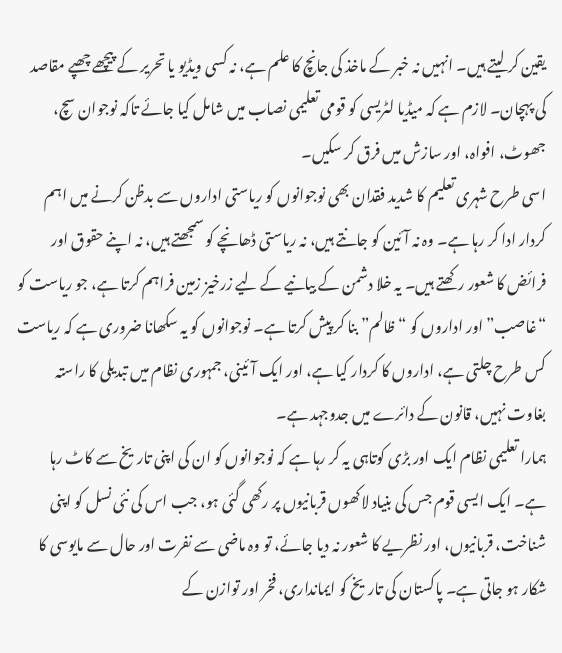یقین کر لیتے ہیں۔ انہیں نہ خبر کے ماخذ کی جانچ کا علم ہے، نہ کسی ویڈیو یا تحریر کے پیچھے چھپے مقاصد کی پہچان۔ لازم ہے کہ میڈیا لٹریسی کو قومی تعلیمی نصاب میں شامل کیا جائے تاکہ نوجوان سچ، جھوٹ، افواہ، اور سازش میں فرق کر سکیں۔
اسی طرح شہری تعلیم کا شدید فقدان بھی نوجوانوں کو ریاستی اداروں سے بدظن کرنے میں اہم کردار ادا کر رہا ہے۔ وہ نہ آئین کو جانتے ہیں، نہ ریاستی ڈھانچے کو سمجھتے ہیں، نہ اپنے حقوق اور فرائض کا شعور رکھتے ہیں۔ یہ خلا دشمن کے بیانیے کے لیے زرخیز زمین فراہم کرتا ہے، جو ریاست کو “غاصب” اور اداروں کو “ظالم” بنا کر پیش کرتا ہے۔ نوجوانوں کو یہ سکھانا ضروری ہے کہ ریاست کس طرح چلتی ہے، اداروں کا کردار کیا ہے، اور ایک آئینی، جمہوری نظام میں تبدیلی کا راستہ بغاوت نہیں، قانون کے دائرے میں جدوجہد ہے۔
ہمارا تعلیمی نظام ایک اور بڑی کوتاہی یہ کر رہا ہے کہ نوجوانوں کو ان کی اپنی تاریخ سے کاٹ رہا ہے۔ ایک ایسی قوم جس کی بنیاد لاکھوں قربانیوں پر رکھی گئی ہو، جب اس کی نئی نسل کو اپنی شناخت، قربانیوں، اور نظریے کا شعور نہ دیا جائے، تو وہ ماضی سے نفرت اور حال سے مایوسی کا شکار ہو جاتی ہے۔ پاکستان کی تاریخ کو ایمانداری، فخر اور توازن کے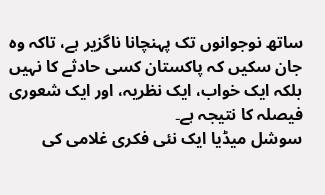ساتھ نوجوانوں تک پہنچانا ناگزیر ہے، تاکہ وہ جان سکیں کہ پاکستان کسی حادثے کا نہیں بلکہ ایک خواب، ایک نظریہ، اور ایک شعوری فیصلہ کا نتیجہ ہے۔
سوشل میڈیا ایک نئی فکری غلامی کی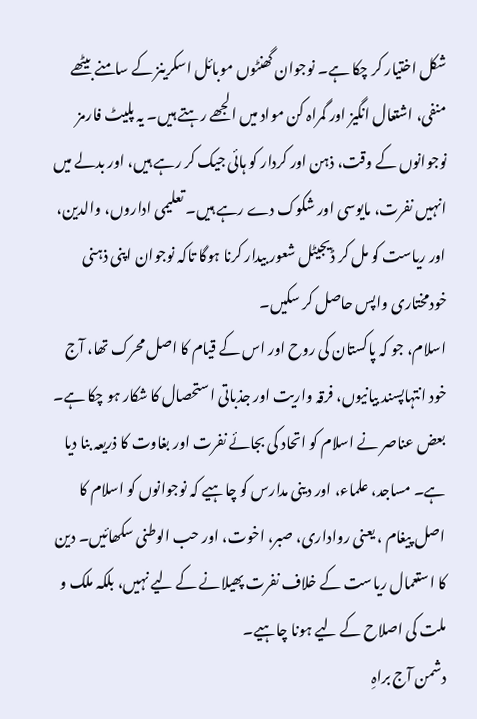شکل اختیار کر چکا ہے۔ نوجوان گھنٹوں موبائل اسکرینز کے سامنے بیٹھے منفی، اشتعال انگیز اور گمراہ کن مواد میں الجھے رہتے ہیں۔ یہ پلیٹ فارمز نوجوانوں کے وقت، ذہن اور کردار کو ہائی جیک کر رہے ہیں، اور بدلے میں انہیں نفرت، مایوسی اور شکوک دے رہے ہیں۔ تعلیمی اداروں، والدین، اور ریاست کو مل کر ڈیجیٹل شعور بیدار کرنا ہوگا تاکہ نوجوان اپنی ذہنی خودمختاری واپس حاصل کر سکیں۔
اسلام، جو کہ پاکستان کی روح اور اس کے قیام کا اصل محرک تھا، آج خود انتہاپسند بیانیوں، فرقہ واریت اور جذباتی استحصال کا شکار ہو چکا ہے۔ بعض عناصر نے اسلام کو اتحاد کی بجائے نفرت اور بغاوت کا ذریعہ بنا دیا ہے۔ مساجد، علماء، اور دینی مدارس کو چاہیے کہ نوجوانوں کو اسلام کا اصل پیغام ، یعنی رواداری، صبر، اخوت، اور حب الوطنی سکھائیں۔ دین کا استعمال ریاست کے خلاف نفرت پھیلانے کے لیے نہیں، بلکہ ملک و ملت کی اصلاح کے لیے ہونا چاہیے۔
دشمن آج براہِ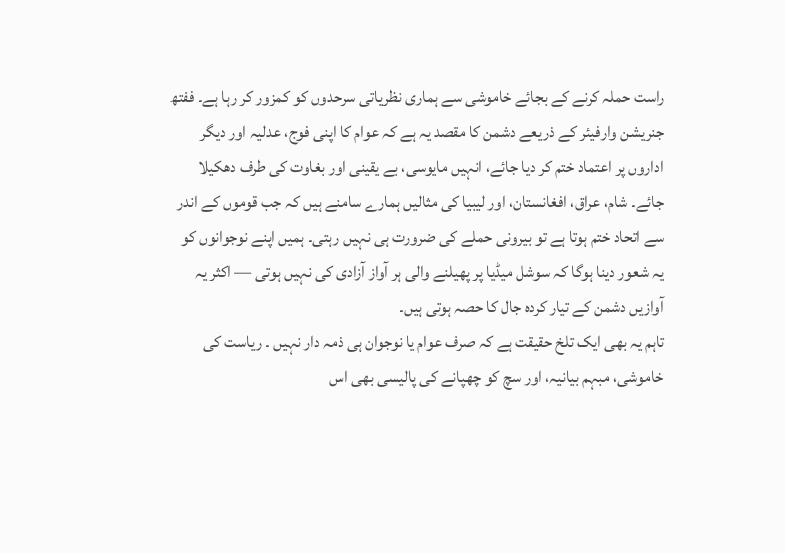راست حملہ کرنے کے بجائے خاموشی سے ہماری نظریاتی سرحدوں کو کمزور کر رہا ہے۔ ففتھ جنریشن وارفیئر کے ذریعے دشمن کا مقصد یہ ہے کہ عوام کا اپنی فوج، عدلیہ اور دیگر اداروں پر اعتماد ختم کر دیا جائے، انہیں مایوسی، بے یقینی اور بغاوت کی طرف دھکیلا جائے۔ شام، عراق، افغانستان، اور لیبیا کی مثالیں ہمارے سامنے ہیں کہ جب قوموں کے اندر سے اتحاد ختم ہوتا ہے تو بیرونی حملے کی ضرورت ہی نہیں رہتی۔ ہمیں اپنے نوجوانوں کو یہ شعور دینا ہوگا کہ سوشل میڈیا پر پھیلنے والی ہر آواز آزادی کی نہیں ہوتی — اکثر یہ آوازیں دشمن کے تیار کردہ جال کا حصہ ہوتی ہیں۔
تاہم یہ بھی ایک تلخ حقیقت ہے کہ صرف عوام یا نوجوان ہی ذمہ دار نہیں ۔ ریاست کی خاموشی، مبہم بیانیہ، اور سچ کو چھپانے کی پالیسی بھی اس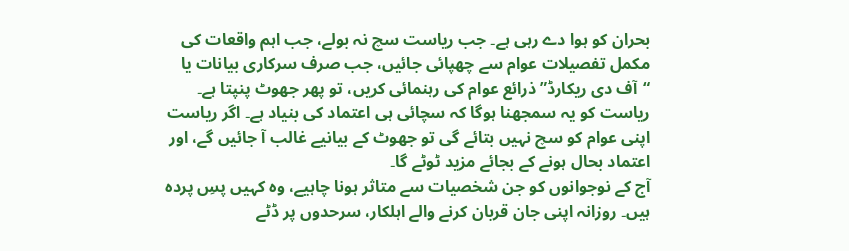بحران کو ہوا دے رہی ہے۔ جب ریاست سچ نہ بولے، جب اہم واقعات کی مکمل تفصیلات عوام سے چھپائی جائیں، جب صرف سرکاری بیانات یا “آف دی ریکارڈ” ذرائع عوام کی رہنمائی کریں، تو پھر جھوٹ پنپتا ہے۔ ریاست کو یہ سمجھنا ہوگا کہ سچائی ہی اعتماد کی بنیاد ہے۔ اگر ریاست اپنی عوام کو سچ نہیں بتائے گی تو جھوٹ کے بیانیے غالب آ جائیں گے، اور اعتماد بحال ہونے کے بجائے مزید ٹوٹے گا۔
آج کے نوجوانوں کو جن شخصیات سے متاثر ہونا چاہیے، وہ کہیں پسِ پردہ ہیں۔ روزانہ اپنی جان قربان کرنے والے اہلکار، سرحدوں پر ڈٹے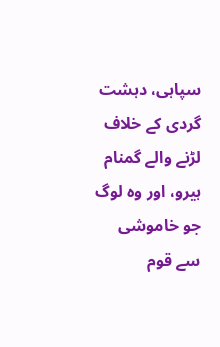سپاہی، دہشت گردی کے خلاف لڑنے والے گمنام ہیرو، اور وہ لوگ جو خاموشی سے قوم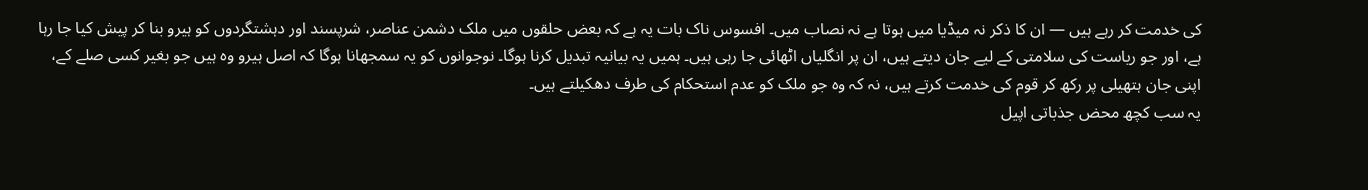کی خدمت کر رہے ہیں — ان کا ذکر نہ میڈیا میں ہوتا ہے نہ نصاب میں۔ افسوس ناک بات یہ ہے کہ بعض حلقوں میں ملک دشمن عناصر، شرپسند اور دہشتگردوں کو ہیرو بنا کر پیش کیا جا رہا ہے، اور جو ریاست کی سلامتی کے لیے جان دیتے ہیں، ان پر انگلیاں اٹھائی جا رہی ہیں۔ ہمیں یہ بیانیہ تبدیل کرنا ہوگا۔ نوجوانوں کو یہ سمجھانا ہوگا کہ اصل ہیرو وہ ہیں جو بغیر کسی صلے کے، اپنی جان ہتھیلی پر رکھ کر قوم کی خدمت کرتے ہیں، نہ کہ وہ جو ملک کو عدم استحکام کی طرف دھکیلتے ہیں۔
یہ سب کچھ محض جذباتی اپیل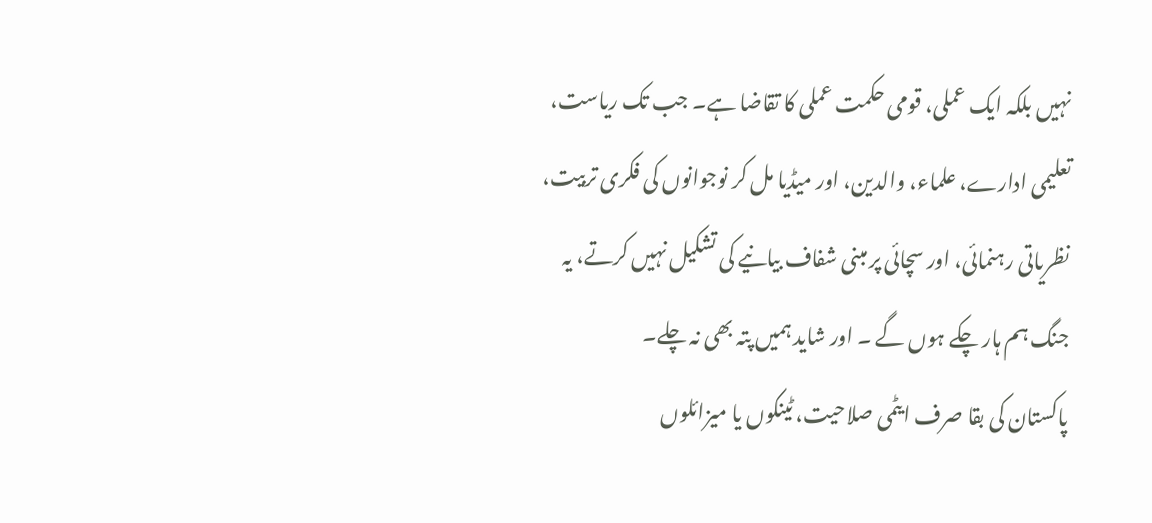نہیں بلکہ ایک عملی، قومی حکمت عملی کا تقاضا ہے۔ جب تک ریاست، تعلیمی ادارے، علماء، والدین، اور میڈیا مل کر نوجوانوں کی فکری تربیت، نظریاتی رہنمائی، اور سچائی پر مبنی شفاف بیانیے کی تشکیل نہیں کرتے، یہ جنگ ہم ہار چکے ہوں گے ۔ اور شاید ہمیں پتہ بھی نہ چلے۔
پاکستان کی بقا صرف ایٹمی صلاحیت، ٹینکوں یا میزائلوں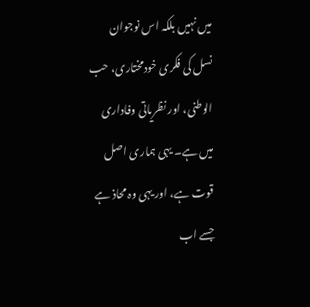میں نہیں بلکہ اس نوجوان نسل کی فکری خودمختاری، حب الوطنی، اور نظریاتی وفاداری میں ہے۔ یہی ہماری اصل قوت ہے، اور یہی وہ محاذ ہے جسے اب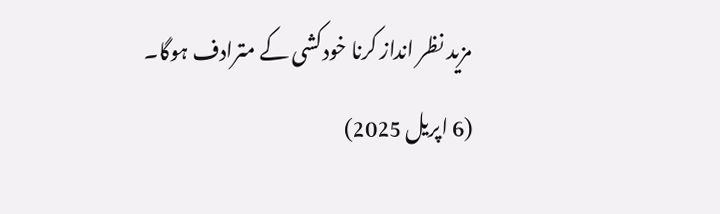مزید نظر انداز کرنا خودکشی کے مترادف ہوگا۔
(6 اپریل 2025)